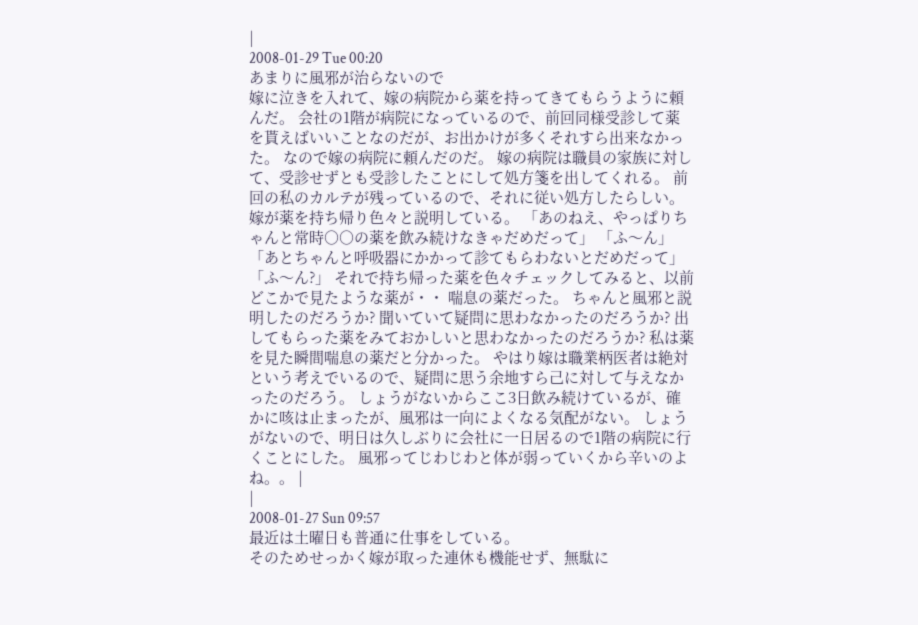|
2008-01-29 Tue 00:20
あまりに風邪が治らないので
嫁に泣きを入れて、嫁の病院から薬を持ってきてもらうように頼んだ。 会社の1階が病院になっているので、前回同様受診して薬を貰えばいいことなのだが、お出かけが多くそれすら出来なかった。 なので嫁の病院に頼んだのだ。 嫁の病院は職員の家族に対して、受診せずとも受診したことにして処方箋を出してくれる。 前回の私のカルテが残っているので、それに従い処方したらしい。 嫁が薬を持ち帰り色々と説明している。 「あのねえ、やっぱりちゃんと常時○○の薬を飲み続けなきゃだめだって」 「ふ〜ん」 「あとちゃんと呼吸器にかかって診てもらわないとだめだって」 「ふ〜ん?」 それで持ち帰った薬を色々チェックしてみると、以前どこかで見たような薬が・・ 喘息の薬だった。 ちゃんと風邪と説明したのだろうか? 聞いていて疑問に思わなかったのだろうか? 出してもらった薬をみておかしいと思わなかったのだろうか? 私は薬を見た瞬間喘息の薬だと分かった。 やはり嫁は職業柄医者は絶対という考えでいるので、疑問に思う余地すら己に対して与えなかったのだろう。 しょうがないからここ3日飲み続けているが、確かに咳は止まったが、風邪は一向によくなる気配がない。 しょうがないので、明日は久しぶりに会社に一日居るので1階の病院に行くことにした。 風邪ってじわじわと体が弱っていくから辛いのよね。。 |
|
2008-01-27 Sun 09:57
最近は土曜日も普通に仕事をしている。
そのためせっかく嫁が取った連休も機能せず、無駄に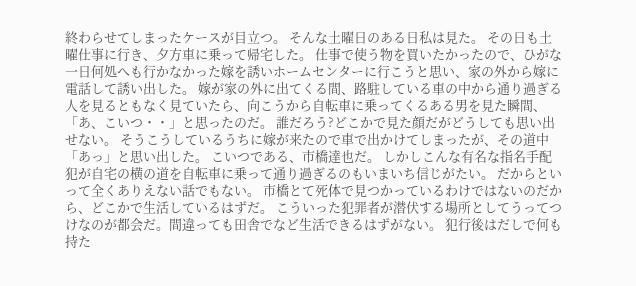終わらせてしまったケースが目立つ。 そんな土曜日のある日私は見た。 その日も土曜仕事に行き、夕方車に乗って帰宅した。 仕事で使う物を買いたかったので、ひがな一日何処へも行かなかった嫁を誘いホームセンターに行こうと思い、家の外から嫁に電話して誘い出した。 嫁が家の外に出てくる間、路駐している車の中から通り過ぎる人を見るともなく見ていたら、向こうから自転車に乗ってくるある男を見た瞬間、「あ、こいつ・・」と思ったのだ。 誰だろう?どこかで見た顔だがどうしても思い出せない。 そうこうしているうちに嫁が来たので車で出かけてしまったが、その道中「あっ」と思い出した。 こいつである、市橋達也だ。 しかしこんな有名な指名手配犯が自宅の横の道を自転車に乗って通り過ぎるのもいまいち信じがたい。 だからといって全くありえない話でもない。 市橋とて死体で見つかっているわけではないのだから、どこかで生活しているはずだ。 こういった犯罪者が潜伏する場所としてうってつけなのが都会だ。間違っても田舎でなど生活できるはずがない。 犯行後はだしで何も持た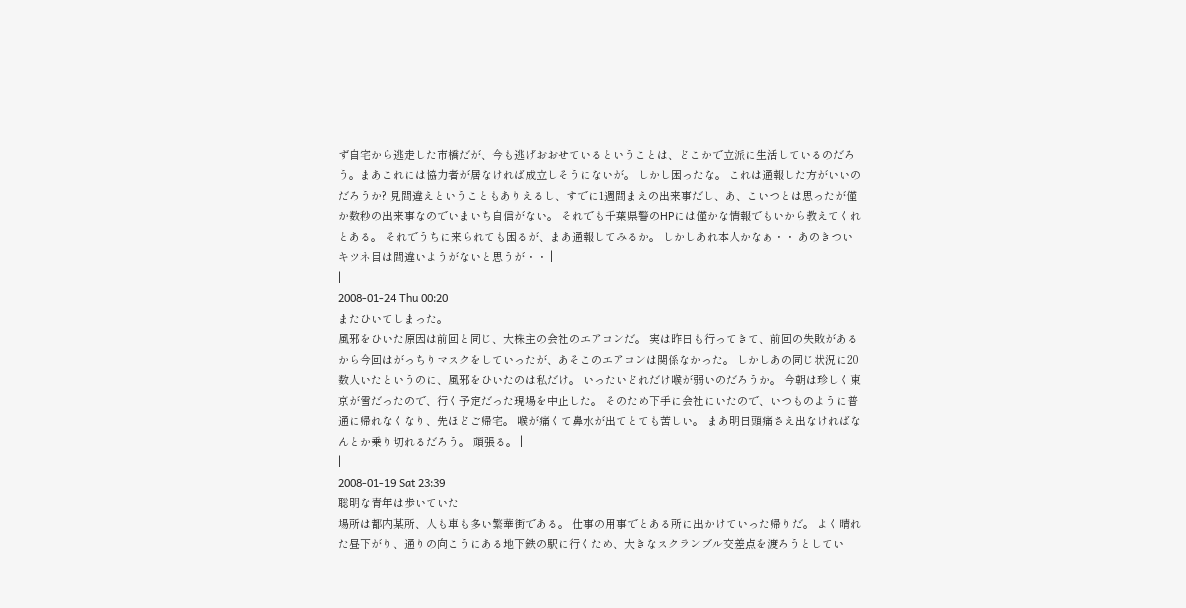ず自宅から逃走した市橋だが、今も逃げおおせているということは、どこかで立派に生活しているのだろう。まあこれには協力者が居なければ成立しそうにないが。 しかし困ったな。 これは通報した方がいいのだろうか? 見間違えということもありえるし、すでに1週間まえの出来事だし、あ、こいつとは思ったが僅か数秒の出来事なのでいまいち自信がない。 それでも千葉県警のHPには僅かな情報でもいから教えてくれとある。 それでうちに来られても困るが、まあ通報してみるか。 しかしあれ本人かなぁ・・ あのきついキツネ目は間違いようがないと思うが・・ |
|
2008-01-24 Thu 00:20
またひいてしまった。
風邪をひいた原因は前回と同じ、大株主の会社のエアコンだ。 実は昨日も行ってきて、前回の失敗があるから今回はがっちりマスクをしていったが、あそこのエアコンは関係なかった。 しかしあの同じ状況に20数人いたというのに、風邪をひいたのは私だけ。 いったいどれだけ喉が弱いのだろうか。 今朝は珍しく東京が雪だったので、行く予定だった現場を中止した。 そのため下手に会社にいたので、いつものように普通に帰れなくなり、先ほどご帰宅。 喉が痛くて鼻水が出てとても苦しい。 まあ明日頭痛さえ出なければなんとか乗り切れるだろう。 頑張る。 |
|
2008-01-19 Sat 23:39
聡明な青年は歩いていた
場所は都内某所、人も車も多い繁華街である。 仕事の用事でとある所に出かけていった帰りだ。 よく晴れた昼下がり、通りの向こうにある地下鉄の駅に行くため、大きなスクランブル交差点を渡ろうとしてい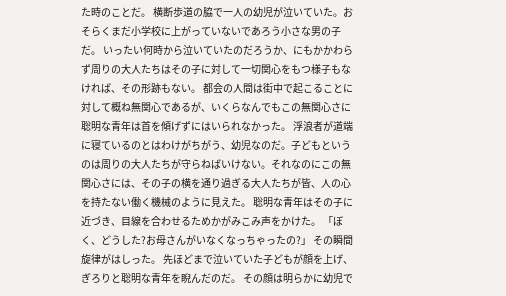た時のことだ。 横断歩道の脇で一人の幼児が泣いていた。おそらくまだ小学校に上がっていないであろう小さな男の子だ。 いったい何時から泣いていたのだろうか、にもかかわらず周りの大人たちはその子に対して一切関心をもつ様子もなければ、その形跡もない。 都会の人間は街中で起こることに対して概ね無関心であるが、いくらなんでもこの無関心さに聡明な青年は首を傾げずにはいられなかった。 浮浪者が道端に寝ているのとはわけがちがう、幼児なのだ。子どもというのは周りの大人たちが守らねばいけない。それなのにこの無関心さには、その子の横を通り過ぎる大人たちが皆、人の心を持たない働く機械のように見えた。 聡明な青年はその子に近づき、目線を合わせるためかがみこみ声をかけた。 「ぼく、どうした?お母さんがいなくなっちゃったの?」 その瞬間旋律がはしった。 先ほどまで泣いていた子どもが顔を上げ、ぎろりと聡明な青年を睨んだのだ。 その顔は明らかに幼児で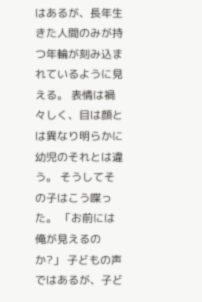はあるが、長年生きた人間のみが持つ年輪が刻み込まれているように見える。 表情は禍々しく、目は顔とは異なり明らかに幼児のそれとは違う。 そうしてその子はこう喋った。 「お前には俺が見えるのか?」 子どもの声ではあるが、子ど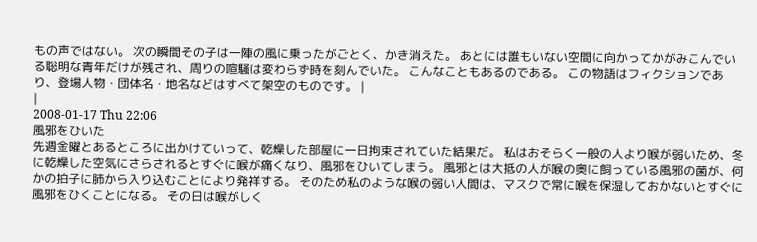もの声ではない。 次の瞬間その子は一陣の風に乗ったがごとく、かき消えた。 あとには誰もいない空間に向かってかがみこんでいる聡明な青年だけが残され、周りの喧騒は変わらず時を刻んでいた。 こんなこともあるのである。 この物語はフィクションであり、登場人物・団体名・地名などはすべて架空のものです。 |
|
2008-01-17 Thu 22:06
風邪をひいた
先週金曜とあるところに出かけていって、乾燥した部屋に一日拘束されていた結果だ。 私はおそらく一般の人より喉が弱いため、冬に乾燥した空気にさらされるとすぐに喉が痛くなり、風邪をひいてしまう。 風邪とは大抵の人が喉の奥に飼っている風邪の菌が、何かの拍子に肺から入り込むことにより発祥する。 そのため私のような喉の弱い人間は、マスクで常に喉を保湿しておかないとすぐに風邪をひくことになる。 その日は喉がしく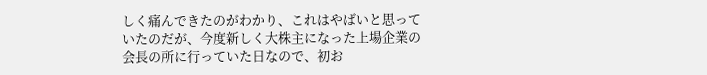しく痛んできたのがわかり、これはやばいと思っていたのだが、今度新しく大株主になった上場企業の会長の所に行っていた日なので、初お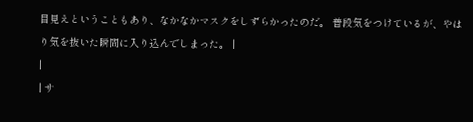目見えということもあり、なかなかマスクをしずらかったのだ。 普段気をつけているが、やはり気を抜いた瞬間に入り込んでしまった。 |
|
| サ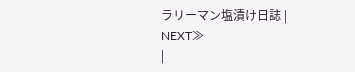ラリーマン塩漬け日誌 |
NEXT≫
|